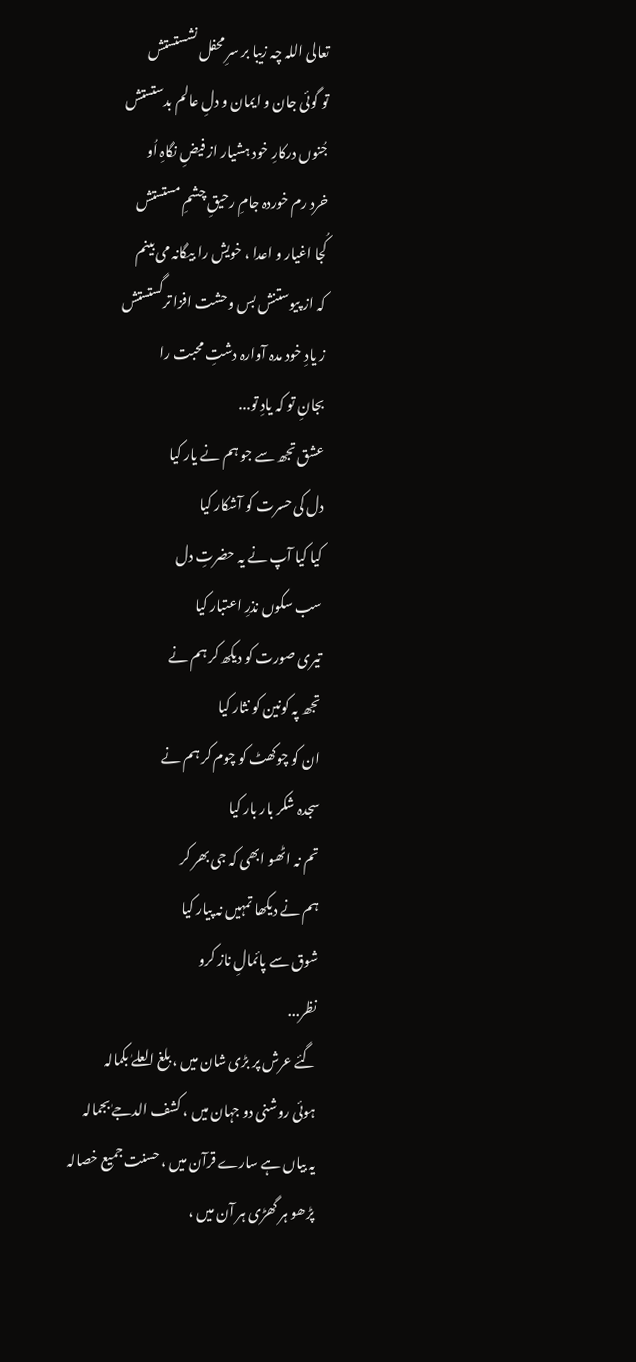تعالی اللہ چہ زیبا بر سرِ محفل نشستستش
تو گوئی جان و ایمان و دلِ عالم بدستستش
جُنوں درکارِ خود ہشیار از فیضِ نگاہِ اُو
خرد رم خوردہ جامِ رحیقِ چشمِ مستستش
کُجا اغیار و اعدا ، خویش را بیگانہ می بینم
کہ از پیوستنش بس وحشت افزا ترگستستش
ز یادِ خود مدہ آوارہ دشتِ محبت را
بجانِ تو کہ یادِ تو...
عشق تجھ سے جو ہم نے یار کیا
دل کی حسرت کو آشکار کیا
کیا کیا آپ نے یہ حضرتِ دل
سب سکوں نذرِ اعتبار کیا
تیری صورت کو دیکھ کر ہم نے
تجھ پہ کونین کو نثار کیا
ان کو چوکھٹ کو چوم کر ہم نے
سجدہ شکر بار بار کیا
تم نہ اٹھو ابھی کہ جی بھر کر
ہم نے دیکھا تمہیں نہ پیار کیا
شوق سے پائمالِ ناز کرو
نظر...
گئے عرش پر بڑی شان میں ، بلغ العلےٰ بکمالہ
ہوئی روشنی دو جہان میں ، کشف الدجےٰ بجمالہ
یہ بیاں ہے سارے قرآن میں ، حسنت جمیع خصالہ
پڑھو ہر گھڑی ہر آن میں ،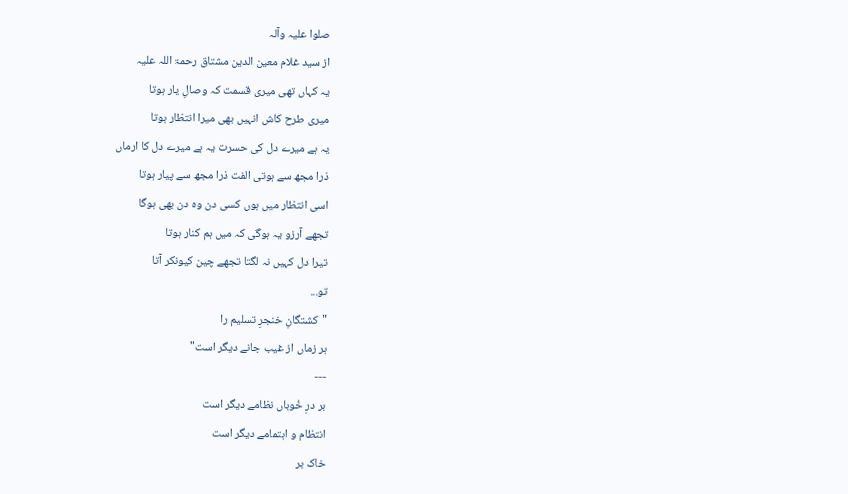صلوا علیہ وآلہ
از سید غلام معین الدین مشتاق رحمۃ اللہ علیہ
یہ کہاں تھی میری قسمت کہ وصالِ یار ہوتا
میری طرح کاش انہیں بھی میرا انتظار ہوتا
یہ ہے میرے دل کی حسرت یہ ہے میرے دل کا ارماں
ذرا مجھ سے ہوتی الفت ذرا مجھ سے پیار ہوتا
اسی انتظار میں ہوں کسی دن وہ دن بھی ہوگا
تجھے آرزو یہ ہوگی کہ میں ہم کنار ہوتا
تیرا دل کہیں نہ لگتا تجھے چین کیونکر آتا
تو...
"کشتگانِ خنجرِ تسلیم را
ہر زماں از غیب جانے دیگر است"
---
بر درِ خُوباں نظامے دیگر است
انتظام و اہتمامے دیگر است
خاک بر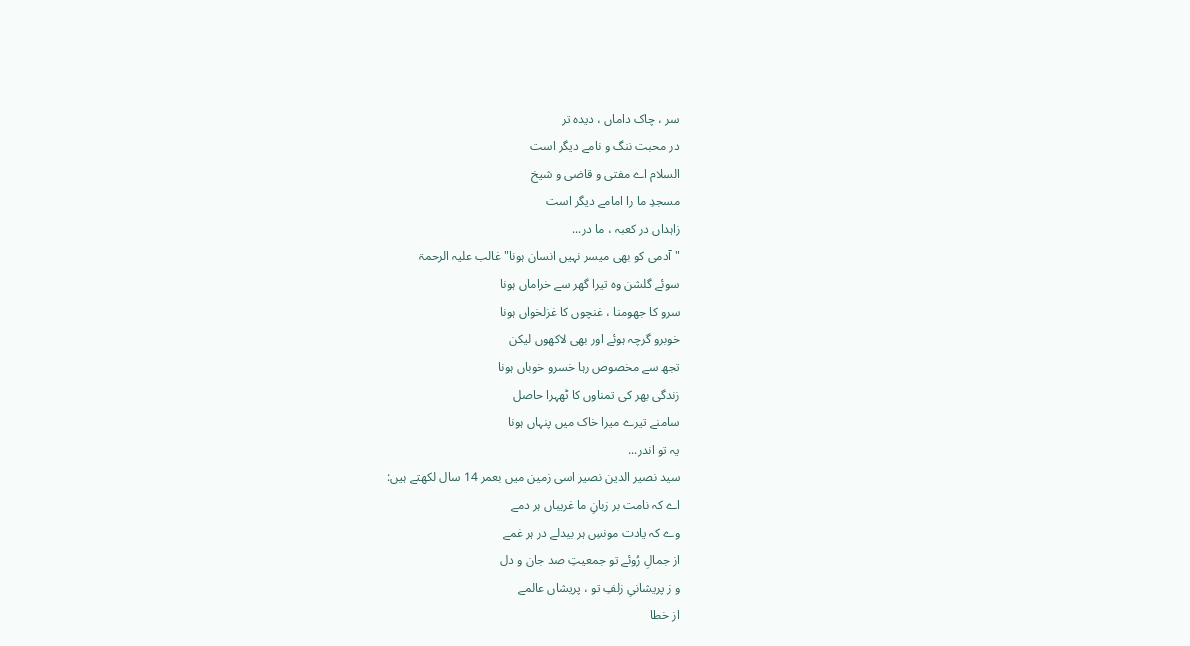سر ، چاک داماں ، دیدہ تر
در محبت ننگ و نامے دیگر است
السلام اے مفتی و قاضی و شیخ
مسجدِ ما را امامے دیگر است
زاہداں در کعبہ ، ما در...
"آدمی کو بھی میسر نہیں انسان ہونا" غالب علیہ الرحمۃ
سوئے گلشن وہ تیرا گھر سے خراماں ہونا
سرو کا جھومنا ، غنچوں کا غزلخواں ہونا
خوبرو گرچہ ہوئے اور بھی لاکھوں لیکن
تجھ سے مخصوص رہا خسرو خوباں ہونا
زندگی بھر کی تمناوں کا ٹھہرا حاصل
سامنے تیرے میرا خاک میں پنہاں ہونا
یہ تو اندر...
سید نصیر الدین نصیر اسی زمین میں بعمر 14 سال لکھتے ہیں:
اے کہ نامت بر زبانِ ما غریباں ہر دمے
وے کہ یادت مونسِ ہر بیدلے در ہر غمے
از جمالِ رُوئے تو جمعیتِ صد جان و دل
و ز پریشانیِ زلفِ تو ، پریشاں عالمے
از خطا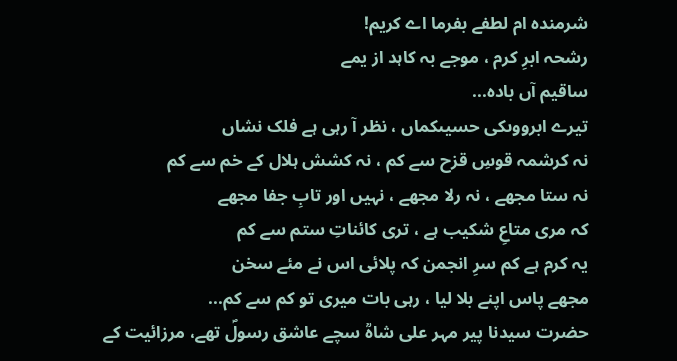شرمندہ ام لطفے بفرما اے کریم!
رشحہ ابرِ کرم ، موجے بہ کاہد از یمے
ساقیم آں بادہ...
تیرے ابرووںکی حسیںکماں ، نظر آ رہی ہے فلک نشاں
نہ کرشمہ قوسِ قزح سے کم ، نہ کشش ہلال کے خم سے کم
نہ ستا مجھے ، نہ رلا مجھے ، نہیں اور تابِ جفا مجھے
کہ مری متاعِ شکیب ہے ، تری کائناتِ ستم سے کم
یہ کرم ہے کم سرِ انجمن کہ پلائی اس نے مئے سخن
مجھے پاس اپنے بلا لیا ، رہی بات میری تو کم سے کم...
حضرت سیدنا پیر مہر علی شاہؒ سچے عاشق رسولؐ تھے، مرزائیت کے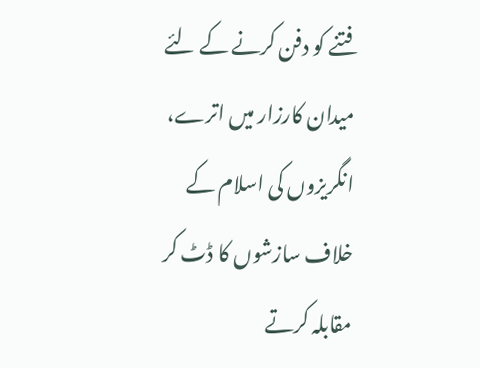فتنے کو دفن کرنے کے لئے میدان کارزار میں اترے، انگریزوں کی اسلام کے خلاف سازشوں کا ڈٹ کر مقابلہ کرتے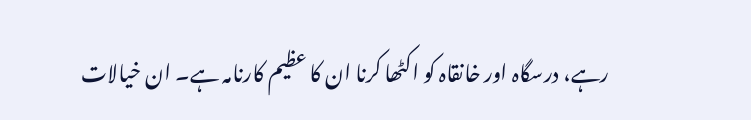رہے، درسگاہ اور خانقاہ کو اکٹھا کرنا ان کا عظیم کارنامہ ہے۔ ان خیالات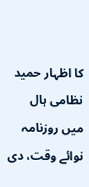کا اظہار حمید نظامی ہال میں روزنامہ نوائے وقت، دی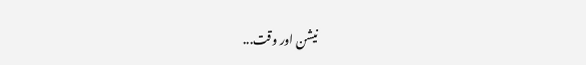نیشن اور وقت...